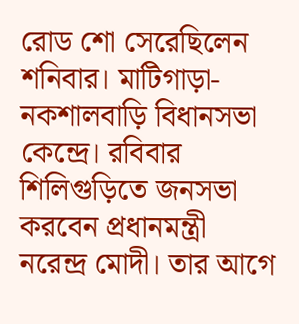রোড শো সেরেছিলেন শনিবার। মাটিগাড়া-নকশালবাড়ি বিধানসভা কেন্দ্রে। রবিবার শিলিগুড়িতে জনসভা করবেন প্রধানমন্ত্রী নরেন্দ্র মোদী। তার আগে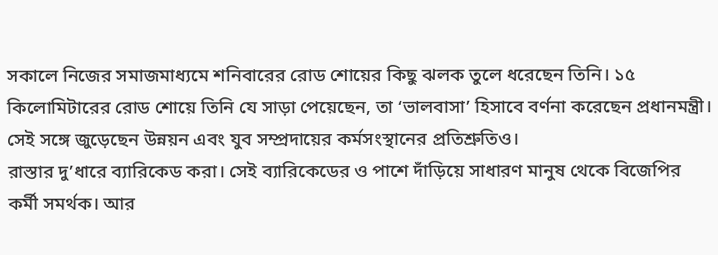সকালে নিজের সমাজমাধ্যমে শনিবারের রোড শোয়ের কিছু ঝলক তুলে ধরেছেন তিনি। ১৫ কিলোমিটারের রোড শোয়ে তিনি যে সাড়া পেয়েছেন, তা ‘ভালবাসা’ হিসাবে বর্ণনা করেছেন প্রধানমন্ত্রী। সেই সঙ্গে জুড়েছেন উন্নয়ন এবং যুব সম্প্রদায়ের কর্মসংস্থানের প্রতিশ্রুতিও।
রাস্তার দু’ধারে ব্যারিকেড করা। সেই ব্যারিকেডের ও পাশে দাঁড়িয়ে সাধারণ মানুষ থেকে বিজেপির কর্মী সমর্থক। আর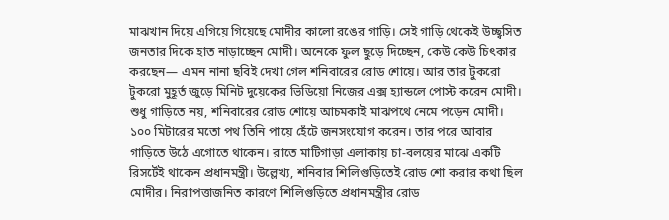মাঝখান দিয়ে এগিয়ে গিয়েছে মোদীর কালো রঙের গাড়ি। সেই গাড়ি থেকেই উচ্ছ্বসিত জনতার দিকে হাত নাড়াচ্ছেন মোদী। অনেকে ফুল ছুড়ে দিচ্ছেন, কেউ কেউ চিৎকার করছেন— এমন নানা ছবিই দেখা গেল শনিবারের রোড শোয়ে। আর তার টুকরো টুকরো মুহূর্ত জুড়ে মিনিট দুয়েকের ভিডিয়ো নিজের এক্স হ্যান্ডলে পোস্ট করেন মোদী।
শুধু গাড়িতে নয়, শনিবারের রোড শোয়ে আচমকাই মাঝপথে নেমে পড়েন মোদী। ১০০ মিটারের মতো পথ তিনি পায়ে হেঁটে জনসংযোগ করেন। তার পরে আবার গাড়িতে উঠে এগোতে থাকেন। রাতে মাটিগাড়া এলাকায় চা-বলয়ের মাঝে একটি রিসর্টেই থাকেন প্রধানমন্ত্রী। উল্লেখ্য, শনিবার শিলিগুড়িতেই রোড শো করার কথা ছিল মোদীর। নিরাপত্তাজনিত কারণে শিলিগুড়িতে প্রধানমন্ত্রীর রোড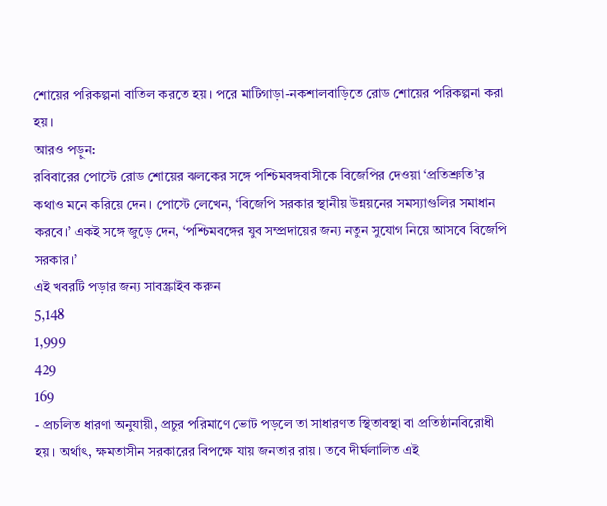শোয়ের পরিকল্পনা বাতিল করতে হয়। পরে মাটিগাড়া-নকশালবাড়িতে রোড শোয়ের পরিকল্পনা করা হয়।
আরও পড়ুন:
রবিবারের পোস্টে রোড শোয়ের ঝলকের সঙ্গে পশ্চিমবঙ্গবাসীকে বিজেপির দেওয়া ‘প্রতিশ্রুতি’র কথাও মনে করিয়ে দেন। পোস্টে লেখেন, ‘বিজেপি সরকার স্থানীয় উন্নয়নের সমস্যাগুলির সমাধান করবে।’ একই সঙ্গে জুড়ে দেন, ‘পশ্চিমবঙ্গের যুব সম্প্রদায়ের জন্য নতুন সুযোগ নিয়ে আসবে বিজেপি সরকার।’
এই খবরটি পড়ার জন্য সাবস্ক্রাইব করুন
5,148
1,999
429
169
- প্রচলিত ধারণা অনুযায়ী, প্রচুর পরিমাণে ভোট পড়লে তা সাধারণত স্থিতাবস্থা বা প্রতিষ্ঠানবিরোধী হয়। অর্থাৎ, ক্ষমতাসীন সরকারের বিপক্ষে যায় জনতার রায়। তবে দীর্ঘলালিত এই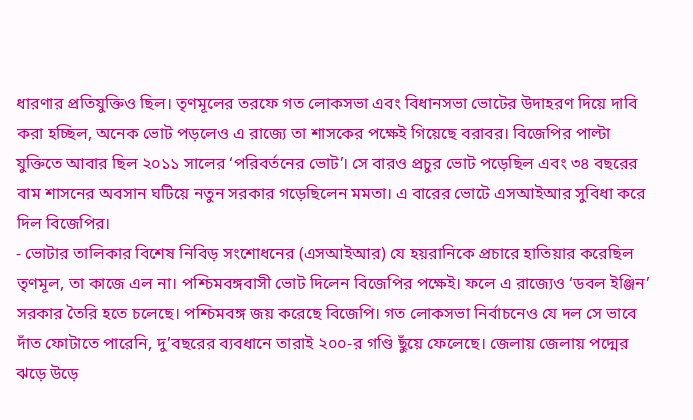ধারণার প্রতিযুক্তিও ছিল। তৃণমূলের তরফে গত লোকসভা এবং বিধানসভা ভোটের উদাহরণ দিয়ে দাবি করা হচ্ছিল, অনেক ভোট পড়লেও এ রাজ্যে তা শাসকের পক্ষেই গিয়েছে বরাবর। বিজেপির পাল্টা যুক্তিতে আবার ছিল ২০১১ সালের ‘পরিবর্তনের ভোট’। সে বারও প্রচুর ভোট পড়েছিল এবং ৩৪ বছরের বাম শাসনের অবসান ঘটিয়ে নতুন সরকার গড়েছিলেন মমতা। এ বারের ভোটে এসআইআর সুবিধা করে দিল বিজেপির।
- ভোটার তালিকার বিশেষ নিবিড় সংশোধনের (এসআইআর) যে হয়রানিকে প্রচারে হাতিয়ার করেছিল তৃণমূল, তা কাজে এল না। পশ্চিমবঙ্গবাসী ভোট দিলেন বিজেপির পক্ষেই। ফলে এ রাজ্যেও ‘ডবল ইঞ্জিন’ সরকার তৈরি হতে চলেছে। পশ্চিমবঙ্গ জয় করেছে বিজেপি। গত লোকসভা নির্বাচনেও যে দল সে ভাবে দাঁত ফোটাতে পারেনি, দু’বছরের ব্যবধানে তারাই ২০০-র গণ্ডি ছুঁয়ে ফেলেছে। জেলায় জেলায় পদ্মের ঝড়ে উড়ে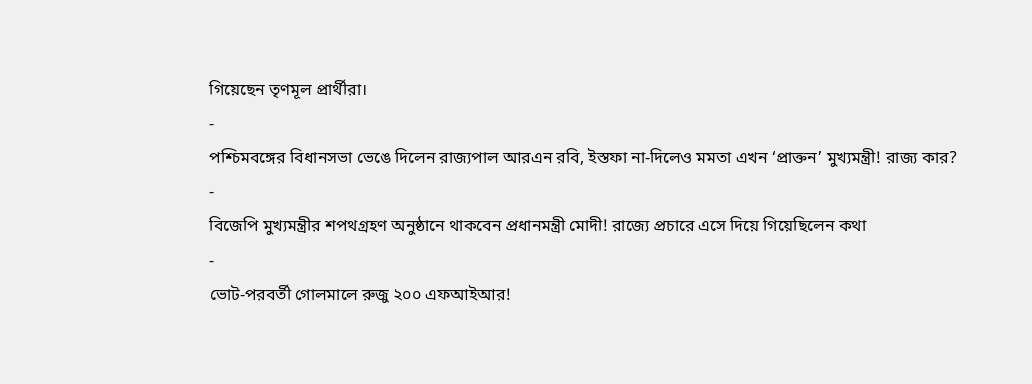গিয়েছেন তৃণমূল প্রার্থীরা।
-
পশ্চিমবঙ্গের বিধানসভা ভেঙে দিলেন রাজ্যপাল আরএন রবি, ইস্তফা না-দিলেও মমতা এখন ‘প্রাক্তন’ মুখ্যমন্ত্রী! রাজ্য কার?
-
বিজেপি মুখ্যমন্ত্রীর শপথগ্রহণ অনুষ্ঠানে থাকবেন প্রধানমন্ত্রী মোদী! রাজ্যে প্রচারে এসে দিয়ে গিয়েছিলেন কথা
-
ভোট-পরবর্তী গোলমালে রুজু ২০০ এফআইআর!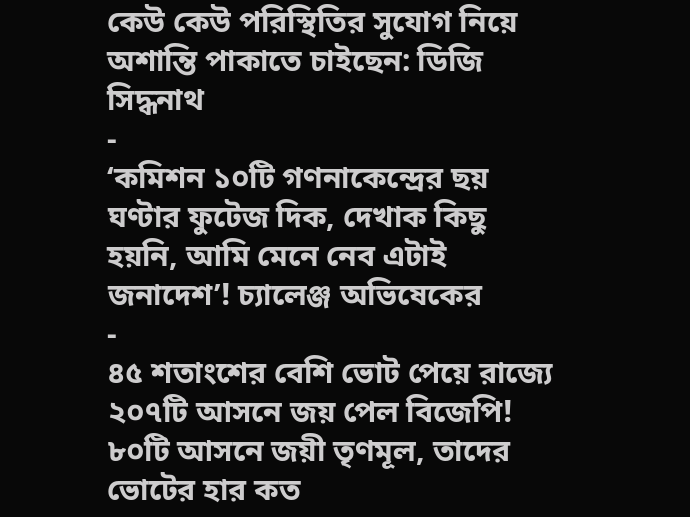কেউ কেউ পরিস্থিতির সুযোগ নিয়ে অশান্তি পাকাতে চাইছেন: ডিজি সিদ্ধনাথ
-
‘কমিশন ১০টি গণনাকেন্দ্রের ছয় ঘণ্টার ফুটেজ দিক, দেখাক কিছু হয়নি, আমি মেনে নেব এটাই জনাদেশ’! চ্যালেঞ্জ অভিষেকের
-
৪৫ শতাংশের বেশি ভোট পেয়ে রাজ্যে ২০৭টি আসনে জয় পেল বিজেপি! ৮০টি আসনে জয়ী তৃণমূল, তাদের ভোটের হার কত